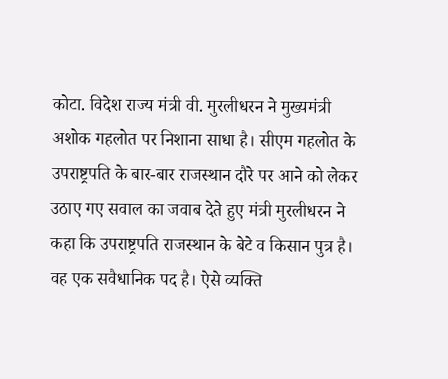कोटा. विदेश राज्य मंत्री वी. मुरलीधरन ने मुख्यमंत्री अशोक गहलोत पर निशाना साधा है। सीएम गहलोत के उपराष्ट्रपति के बार-बार राजस्थान दौरे पर आने को लेकर उठाए गए सवाल का जवाब देते हुए मंत्री मुरलीधरन ने कहा कि उपराष्ट्रपति राजस्थान के बेटे व किसान पुत्र है। वह एक सवैधानिक पद है। ऐसे व्यक्ति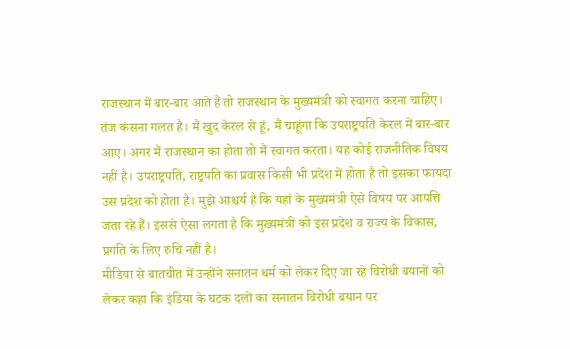राजस्थान में बार-बार आते हैं तो राजस्थान के मुख्यमंत्री को स्वागत करना चाहिए। तंज कंसना गलत है। मैं खुद केरल से हूं, मैं चाहूंगा कि उपराष्ट्रपति केरल में बार-बार आए। अगर मैं राजस्थान का होता तो मैं स्वागत करता। यह कोई राजनीतिक विषय नहीं है। उपराष्ट्रपति, राष्ट्रपति का प्रवास किसी भी प्रदेश में होता है तो इसका फायदा उस प्रदेश को होता है। मुझे आश्चर्य है कि यहां के मुख्यमंत्री ऐसे विषय पर आपत्ति जता रहे हैं। इससे ऐसा लगता है कि मुख्यमंत्री को इस प्रदेश व राज्य के विकास, प्रगति के लिए रुचि नहीं है।
मीडिया से बातचीत में उन्होंने सनातन धर्म को लेकर दिए जा रहे विरोधी बयानों को लेकर कहा कि इंडिया के घटक दलों का सनातन विरोधी बयान पर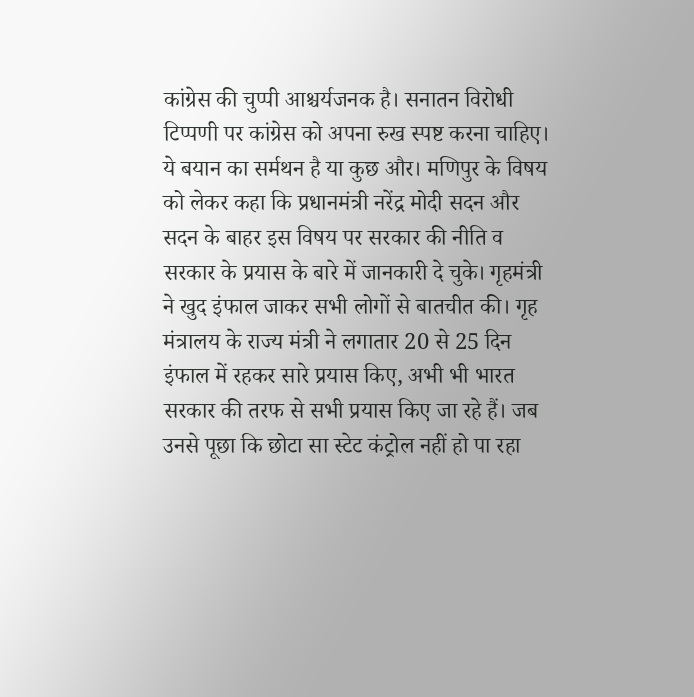कांग्रेस की चुप्पी आश्चर्यजनक है। सनातन विरोधी टिप्पणी पर कांग्रेस को अपना रुख स्पष्ट करना चाहिए। ये बयान का सर्मथन है या कुछ और। मणिपुर के विषय को लेकर कहा कि प्रधानमंत्री नरेंद्र मोदी सदन और सदन के बाहर इस विषय पर सरकार की नीति व सरकार के प्रयास के बारे में जानकारी दे चुके। गृहमंत्री ने खुद इंफाल जाकर सभी लोगों से बातचीत की। गृह मंत्रालय के राज्य मंत्री ने लगातार 20 से 25 दिन इंफाल में रहकर सारे प्रयास किए, अभी भी भारत सरकार की तरफ से सभी प्रयास किए जा रहे हैं। जब उनसे पूछा कि छोटा सा स्टेट कंट्रोल नहीं हो पा रहा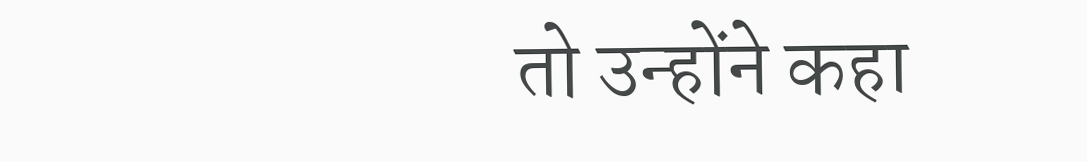तो उन्होंने कहा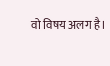वो विषय अलग है।